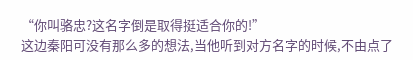“你叫骆忠?这名字倒是取得挺适合你的!”
这边秦阳可没有那么多的想法,当他听到对方名字的时候,不由点了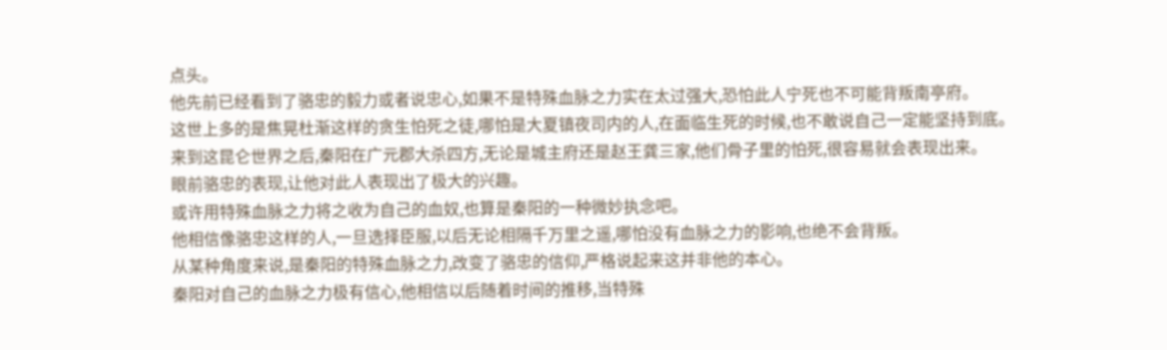点头。
他先前已经看到了骆忠的毅力或者说忠心,如果不是特殊血脉之力实在太过强大,恐怕此人宁死也不可能背叛南亭府。
这世上多的是焦晃杜渐这样的贪生怕死之徒,哪怕是大夏镇夜司内的人,在面临生死的时候,也不敢说自己一定能坚持到底。
来到这昆仑世界之后,秦阳在广元郡大杀四方,无论是城主府还是赵王龚三家,他们骨子里的怕死,很容易就会表现出来。
眼前骆忠的表现,让他对此人表现出了极大的兴趣。
或许用特殊血脉之力将之收为自己的血奴,也算是秦阳的一种微妙执念吧。
他相信像骆忠这样的人,一旦选择臣服,以后无论相隔千万里之遥,哪怕没有血脉之力的影响,也绝不会背叛。
从某种角度来说,是秦阳的特殊血脉之力,改变了骆忠的信仰,严格说起来这并非他的本心。
秦阳对自己的血脉之力极有信心,他相信以后随着时间的推移,当特殊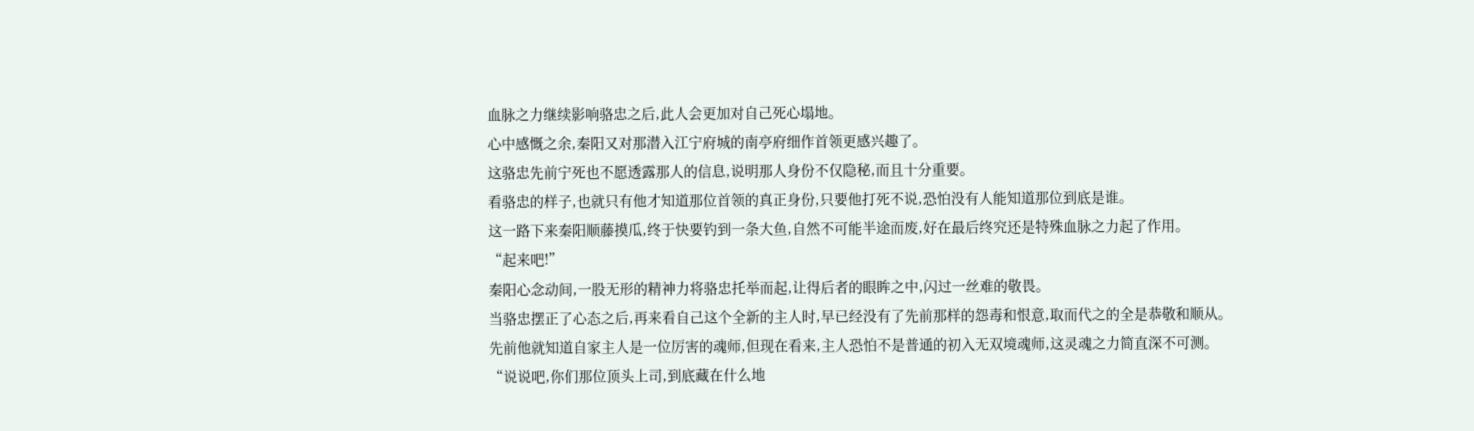血脉之力继续影响骆忠之后,此人会更加对自己死心塌地。
心中感慨之余,秦阳又对那潜入江宁府城的南亭府细作首领更感兴趣了。
这骆忠先前宁死也不愿透露那人的信息,说明那人身份不仅隐秘,而且十分重要。
看骆忠的样子,也就只有他才知道那位首领的真正身份,只要他打死不说,恐怕没有人能知道那位到底是谁。
这一路下来秦阳顺藤摸瓜,终于快要钓到一条大鱼,自然不可能半途而废,好在最后终究还是特殊血脉之力起了作用。
“起来吧!”
秦阳心念动间,一股无形的精神力将骆忠托举而起,让得后者的眼眸之中,闪过一丝难的敬畏。
当骆忠摆正了心态之后,再来看自己这个全新的主人时,早已经没有了先前那样的怨毒和恨意,取而代之的全是恭敬和顺从。
先前他就知道自家主人是一位厉害的魂师,但现在看来,主人恐怕不是普通的初入无双境魂师,这灵魂之力简直深不可测。
“说说吧,你们那位顶头上司,到底藏在什么地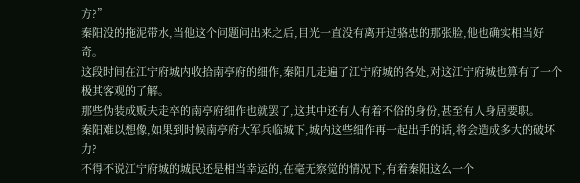方?”
秦阳没的拖泥带水,当他这个问题问出来之后,目光一直没有离开过骆忠的那张脸,他也确实相当好奇。
这段时间在江宁府城内收拾南亭府的细作,秦阳几走遍了江宁府城的各处,对这江宁府城也算有了一个极其客观的了解。
那些伪装成贩夫走卒的南亭府细作也就罢了,这其中还有人有着不俗的身份,甚至有人身居要职。
秦阳难以想像,如果到时候南亭府大军兵临城下,城内这些细作再一起出手的话,将会造成多大的破坏力?
不得不说江宁府城的城民还是相当幸运的,在毫无察觉的情况下,有着秦阳这么一个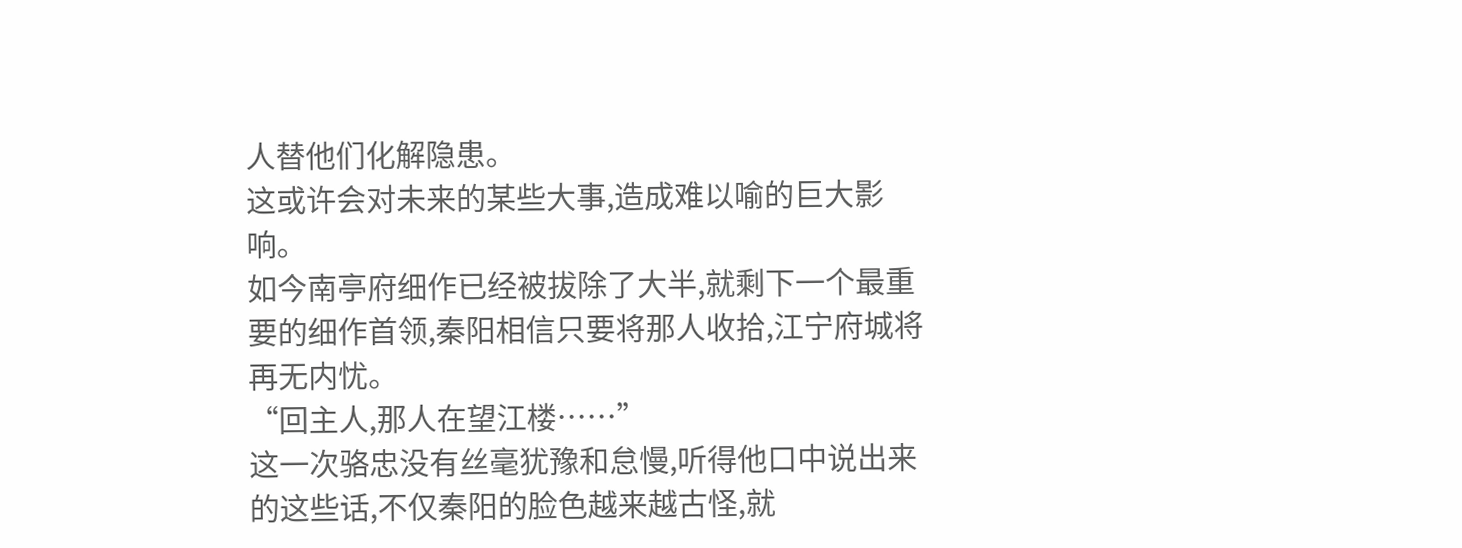人替他们化解隐患。
这或许会对未来的某些大事,造成难以喻的巨大影响。
如今南亭府细作已经被拔除了大半,就剩下一个最重要的细作首领,秦阳相信只要将那人收拾,江宁府城将再无内忧。
“回主人,那人在望江楼……”
这一次骆忠没有丝毫犹豫和怠慢,听得他口中说出来的这些话,不仅秦阳的脸色越来越古怪,就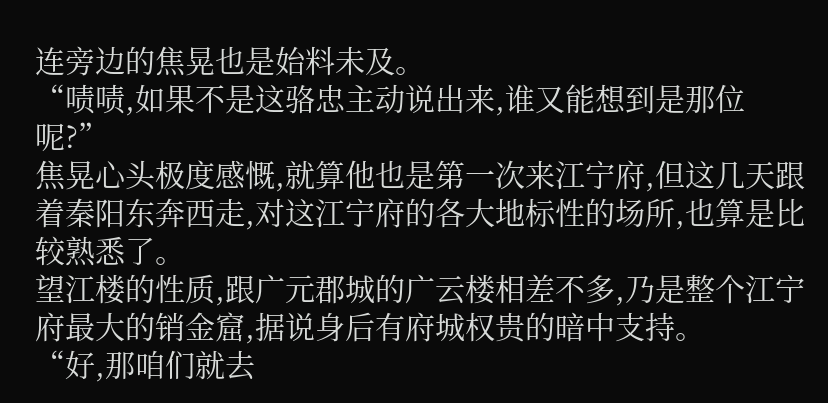连旁边的焦晃也是始料未及。
“啧啧,如果不是这骆忠主动说出来,谁又能想到是那位呢?”
焦晃心头极度感慨,就算他也是第一次来江宁府,但这几天跟着秦阳东奔西走,对这江宁府的各大地标性的场所,也算是比较熟悉了。
望江楼的性质,跟广元郡城的广云楼相差不多,乃是整个江宁府最大的销金窟,据说身后有府城权贵的暗中支持。
“好,那咱们就去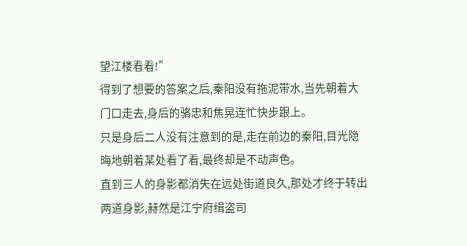望江楼看看!”
得到了想要的答案之后,秦阳没有拖泥带水,当先朝着大门口走去,身后的骆忠和焦晃连忙快步跟上。
只是身后二人没有注意到的是,走在前边的秦阳,目光隐晦地朝着某处看了看,最终却是不动声色。
直到三人的身影都消失在远处街道良久,那处才终于转出两道身影,赫然是江宁府缉盗司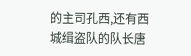的主司孔西,还有西城缉盗队的队长唐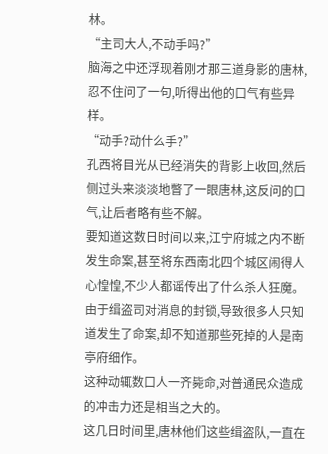林。
“主司大人,不动手吗?”
脑海之中还浮现着刚才那三道身影的唐林,忍不住问了一句,听得出他的口气有些异样。
“动手?动什么手?”
孔西将目光从已经消失的背影上收回,然后侧过头来淡淡地瞥了一眼唐林,这反问的口气,让后者略有些不解。
要知道这数日时间以来,江宁府城之内不断发生命案,甚至将东西南北四个城区闹得人心惶惶,不少人都谣传出了什么杀人狂魔。
由于缉盗司对消息的封锁,导致很多人只知道发生了命案,却不知道那些死掉的人是南亭府细作。
这种动辄数口人一齐毙命,对普通民众造成的冲击力还是相当之大的。
这几日时间里,唐林他们这些缉盗队,一直在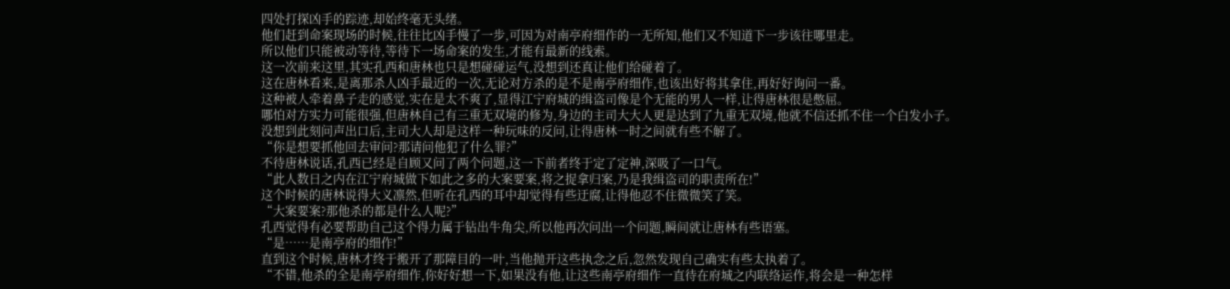四处打探凶手的踪迹,却始终毫无头绪。
他们赶到命案现场的时候,往往比凶手慢了一步,可因为对南亭府细作的一无所知,他们又不知道下一步该往哪里走。
所以他们只能被动等待,等待下一场命案的发生,才能有最新的线索。
这一次前来这里,其实孔西和唐林也只是想碰碰运气,没想到还真让他们给碰着了。
这在唐林看来,是离那杀人凶手最近的一次,无论对方杀的是不是南亭府细作,也该出好将其拿住,再好好询问一番。
这种被人牵着鼻子走的感觉,实在是太不爽了,显得江宁府城的缉盗司像是个无能的男人一样,让得唐林很是憋屈。
哪怕对方实力可能很强,但唐林自己有三重无双境的修为,身边的主司大大人更是达到了九重无双境,他就不信还抓不住一个白发小子。
没想到此刻问声出口后,主司大人却是这样一种玩味的反问,让得唐林一时之间就有些不解了。
“你是想要抓他回去审问?那请问他犯了什么罪?”
不待唐林说话,孔西已经是自顾又问了两个问题,这一下前者终于定了定神,深吸了一口气。
“此人数日之内在江宁府城做下如此之多的大案要案,将之捉拿归案,乃是我缉盗司的职责所在!”
这个时候的唐林说得大义凛然,但听在孔西的耳中却觉得有些迂腐,让得他忍不住微微笑了笑。
“大案要案?那他杀的都是什么人呢?”
孔西觉得有必要帮助自己这个得力属于钻出牛角尖,所以他再次问出一个问题,瞬间就让唐林有些语塞。
“是……是南亭府的细作!”
直到这个时候,唐林才终于搬开了那障目的一叶,当他抛开这些执念之后,忽然发现自己确实有些太执着了。
“不错,他杀的全是南亭府细作,你好好想一下,如果没有他,让这些南亭府细作一直待在府城之内联络运作,将会是一种怎样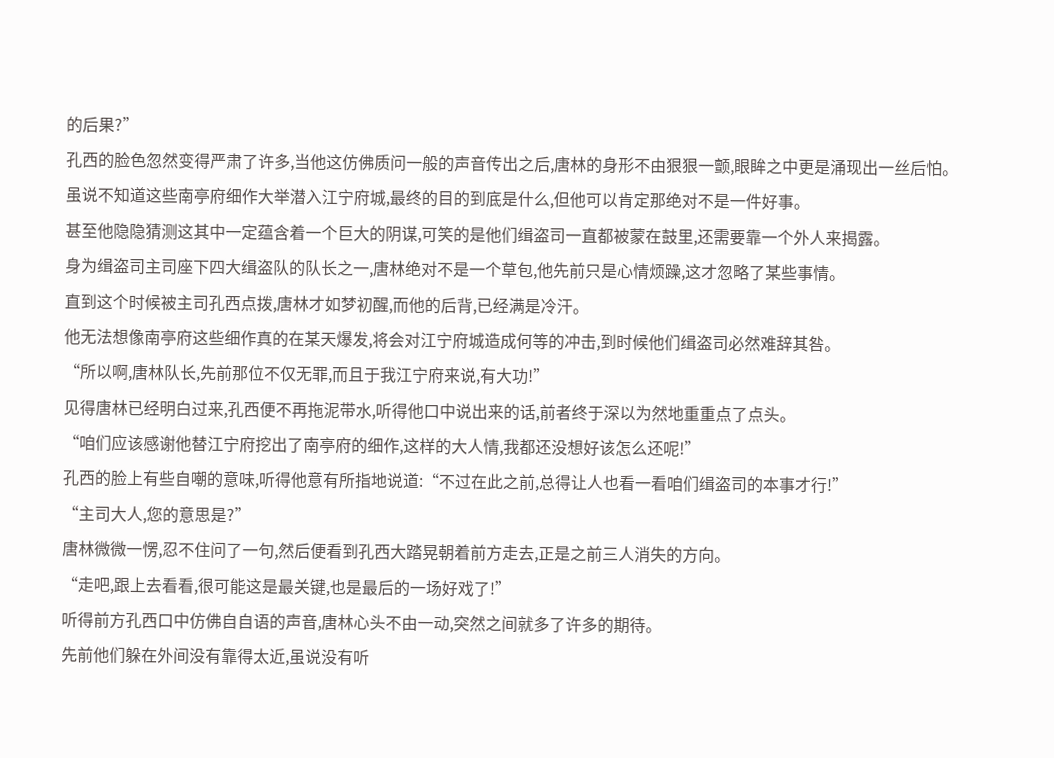的后果?”
孔西的脸色忽然变得严肃了许多,当他这仿佛质问一般的声音传出之后,唐林的身形不由狠狠一颤,眼眸之中更是涌现出一丝后怕。
虽说不知道这些南亭府细作大举潜入江宁府城,最终的目的到底是什么,但他可以肯定那绝对不是一件好事。
甚至他隐隐猜测这其中一定蕴含着一个巨大的阴谋,可笑的是他们缉盗司一直都被蒙在鼓里,还需要靠一个外人来揭露。
身为缉盗司主司座下四大缉盗队的队长之一,唐林绝对不是一个草包,他先前只是心情烦躁,这才忽略了某些事情。
直到这个时候被主司孔西点拨,唐林才如梦初醒,而他的后背,已经满是冷汗。
他无法想像南亭府这些细作真的在某天爆发,将会对江宁府城造成何等的冲击,到时候他们缉盗司必然难辞其咎。
“所以啊,唐林队长,先前那位不仅无罪,而且于我江宁府来说,有大功!”
见得唐林已经明白过来,孔西便不再拖泥带水,听得他口中说出来的话,前者终于深以为然地重重点了点头。
“咱们应该感谢他替江宁府挖出了南亭府的细作,这样的大人情,我都还没想好该怎么还呢!”
孔西的脸上有些自嘲的意味,听得他意有所指地说道:“不过在此之前,总得让人也看一看咱们缉盗司的本事才行!”
“主司大人,您的意思是?”
唐林微微一愣,忍不住问了一句,然后便看到孔西大踏晃朝着前方走去,正是之前三人消失的方向。
“走吧,跟上去看看,很可能这是最关键,也是最后的一场好戏了!”
听得前方孔西口中仿佛自自语的声音,唐林心头不由一动,突然之间就多了许多的期待。
先前他们躲在外间没有靠得太近,虽说没有听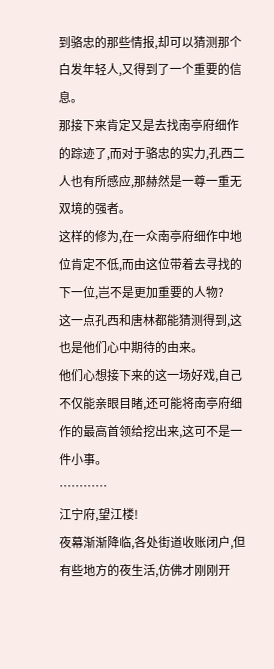到骆忠的那些情报,却可以猜测那个白发年轻人,又得到了一个重要的信息。
那接下来肯定又是去找南亭府细作的踪迹了,而对于骆忠的实力,孔西二人也有所感应,那赫然是一尊一重无双境的强者。
这样的修为,在一众南亭府细作中地位肯定不低,而由这位带着去寻找的下一位,岂不是更加重要的人物?
这一点孔西和唐林都能猜测得到,这也是他们心中期待的由来。
他们心想接下来的这一场好戏,自己不仅能亲眼目睹,还可能将南亭府细作的最高首领给挖出来,这可不是一件小事。
…………
江宁府,望江楼!
夜幕渐渐降临,各处街道收账闭户,但有些地方的夜生活,仿佛才刚刚开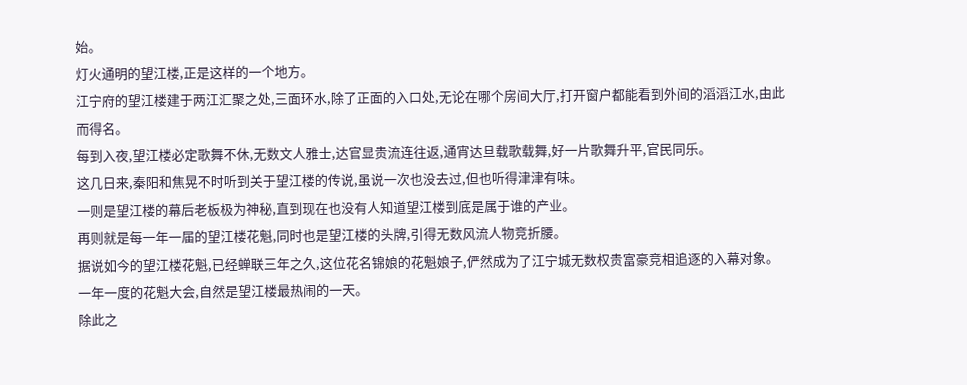始。
灯火通明的望江楼,正是这样的一个地方。
江宁府的望江楼建于两江汇聚之处,三面环水,除了正面的入口处,无论在哪个房间大厅,打开窗户都能看到外间的滔滔江水,由此而得名。
每到入夜,望江楼必定歌舞不休,无数文人雅士,达官显贵流连往返,通宵达旦载歌载舞,好一片歌舞升平,官民同乐。
这几日来,秦阳和焦晃不时听到关于望江楼的传说,虽说一次也没去过,但也听得津津有味。
一则是望江楼的幕后老板极为神秘,直到现在也没有人知道望江楼到底是属于谁的产业。
再则就是每一年一届的望江楼花魁,同时也是望江楼的头牌,引得无数风流人物竞折腰。
据说如今的望江楼花魁,已经蝉联三年之久,这位花名锦娘的花魁娘子,俨然成为了江宁城无数权贵富豪竞相追逐的入幕对象。
一年一度的花魁大会,自然是望江楼最热闹的一天。
除此之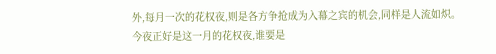外,每月一次的花权夜,则是各方争抢成为入幕之宾的机会,同样是人流如炽。
今夜正好是这一月的花权夜,谁要是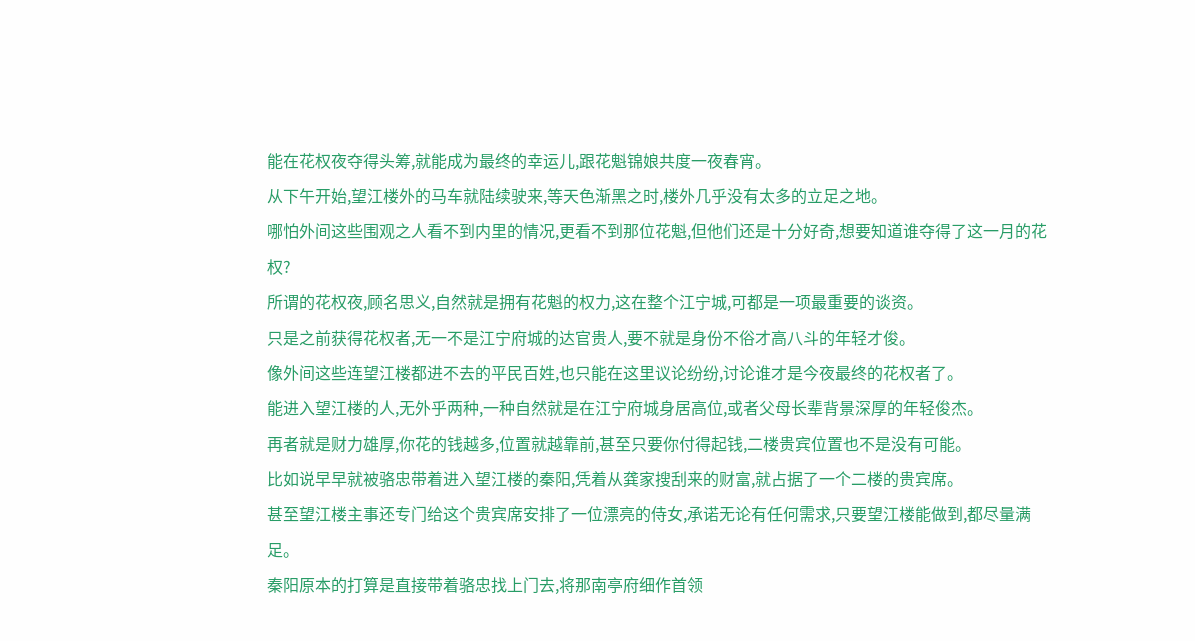能在花权夜夺得头筹,就能成为最终的幸运儿,跟花魁锦娘共度一夜春宵。
从下午开始,望江楼外的马车就陆续驶来,等天色渐黑之时,楼外几乎没有太多的立足之地。
哪怕外间这些围观之人看不到内里的情况,更看不到那位花魁,但他们还是十分好奇,想要知道谁夺得了这一月的花权?
所谓的花权夜,顾名思义,自然就是拥有花魁的权力,这在整个江宁城,可都是一项最重要的谈资。
只是之前获得花权者,无一不是江宁府城的达官贵人,要不就是身份不俗才高八斗的年轻才俊。
像外间这些连望江楼都进不去的平民百姓,也只能在这里议论纷纷,讨论谁才是今夜最终的花权者了。
能进入望江楼的人,无外乎两种,一种自然就是在江宁府城身居高位,或者父母长辈背景深厚的年轻俊杰。
再者就是财力雄厚,你花的钱越多,位置就越靠前,甚至只要你付得起钱,二楼贵宾位置也不是没有可能。
比如说早早就被骆忠带着进入望江楼的秦阳,凭着从龚家搜刮来的财富,就占据了一个二楼的贵宾席。
甚至望江楼主事还专门给这个贵宾席安排了一位漂亮的侍女,承诺无论有任何需求,只要望江楼能做到,都尽量满足。
秦阳原本的打算是直接带着骆忠找上门去,将那南亭府细作首领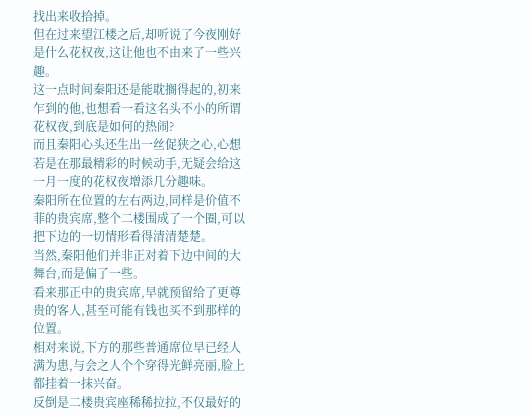找出来收拾掉。
但在过来望江楼之后,却听说了今夜刚好是什么花权夜,这让他也不由来了一些兴趣。
这一点时间秦阳还是能耽搁得起的,初来乍到的他,也想看一看这名头不小的所谓花权夜,到底是如何的热闹?
而且秦阳心头还生出一丝促狭之心,心想若是在那最精彩的时候动手,无疑会给这一月一度的花权夜增添几分趣味。
秦阳所在位置的左右两边,同样是价值不菲的贵宾席,整个二楼围成了一个圈,可以把下边的一切情形看得清清楚楚。
当然,秦阳他们并非正对着下边中间的大舞台,而是偏了一些。
看来那正中的贵宾席,早就预留给了更尊贵的客人,甚至可能有钱也买不到那样的位置。
相对来说,下方的那些普通席位早已经人满为患,与会之人个个穿得光鲜亮丽,脸上都挂着一抹兴奋。
反倒是二楼贵宾座稀稀拉拉,不仅最好的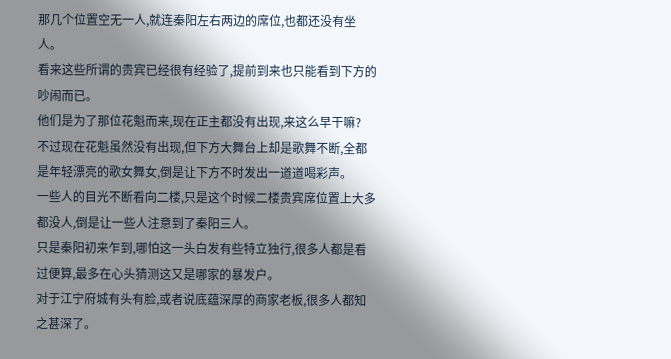那几个位置空无一人,就连秦阳左右两边的席位,也都还没有坐人。
看来这些所谓的贵宾已经很有经验了,提前到来也只能看到下方的吵闹而已。
他们是为了那位花魁而来,现在正主都没有出现,来这么早干嘛?
不过现在花魁虽然没有出现,但下方大舞台上却是歌舞不断,全都是年轻漂亮的歌女舞女,倒是让下方不时发出一道道喝彩声。
一些人的目光不断看向二楼,只是这个时候二楼贵宾席位置上大多都没人,倒是让一些人注意到了秦阳三人。
只是秦阳初来乍到,哪怕这一头白发有些特立独行,很多人都是看过便算,最多在心头猜测这又是哪家的暴发户。
对于江宁府城有头有脸,或者说底蕴深厚的商家老板,很多人都知之甚深了。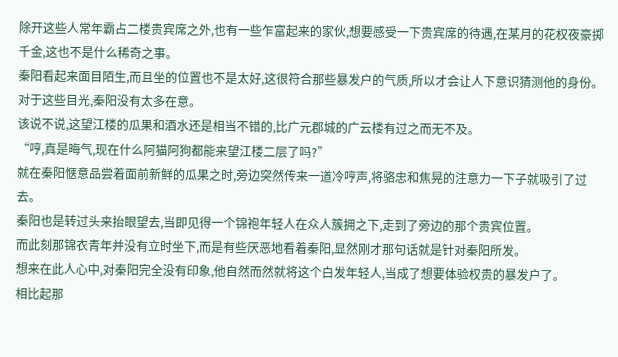除开这些人常年霸占二楼贵宾席之外,也有一些乍富起来的家伙,想要感受一下贵宾席的待遇,在某月的花权夜豪掷千金,这也不是什么稀奇之事。
秦阳看起来面目陌生,而且坐的位置也不是太好,这很符合那些暴发户的气质,所以才会让人下意识猜测他的身份。
对于这些目光,秦阳没有太多在意。
该说不说,这望江楼的瓜果和酒水还是相当不错的,比广元郡城的广云楼有过之而无不及。
“哼,真是晦气,现在什么阿猫阿狗都能来望江楼二层了吗?”
就在秦阳惬意品尝着面前新鲜的瓜果之时,旁边突然传来一道冷哼声,将骆忠和焦晃的注意力一下子就吸引了过去。
秦阳也是转过头来抬眼望去,当即见得一个锦袍年轻人在众人簇拥之下,走到了旁边的那个贵宾位置。
而此刻那锦衣青年并没有立时坐下,而是有些厌恶地看着秦阳,显然刚才那句话就是针对秦阳所发。
想来在此人心中,对秦阳完全没有印象,他自然而然就将这个白发年轻人,当成了想要体验权贵的暴发户了。
相比起那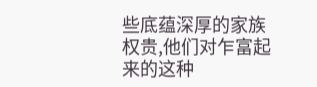些底蕴深厚的家族权贵,他们对乍富起来的这种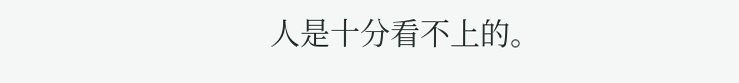人是十分看不上的。